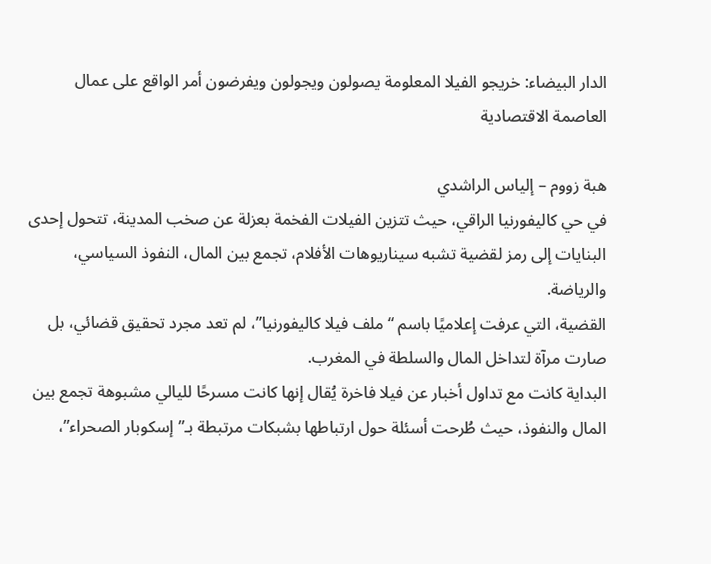الدار البيضاء: خريجو الفيلا المعلومة يصولون ويجولون ويفرضون أمر الواقع على عمال العاصمة الاقتصادية

هبة زووم – إلياس الراشدي
في حي كاليفورنيا الراقي، حيث تتزين الفيلات الفخمة بعزلة عن صخب المدينة، تتحول إحدى البنايات إلى رمز لقضية تشبه سيناريوهات الأفلام، تجمع بين المال، النفوذ السياسي، والرياضة.
القضية، التي عرفت إعلاميًا باسم “ملف فيلا كاليفورنيا”، لم تعد مجرد تحقيق قضائي، بل صارت مرآة لتداخل المال والسلطة في المغرب.
البداية كانت مع تداول أخبار عن فيلا فاخرة يُقال إنها كانت مسرحًا لليالي مشبوهة تجمع بين المال والنفوذ، حيث طُرحت أسئلة حول ارتباطها بشبكات مرتبطة بـ”إسكوبار الصحراء”،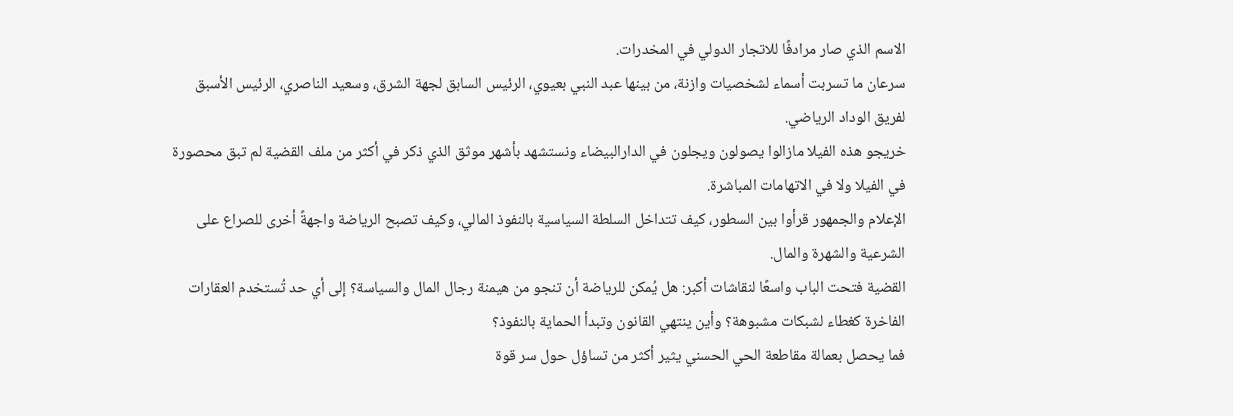الاسم الذي صار مرادفًا للاتجار الدولي في المخدرات.
سرعان ما تسربت أسماء لشخصيات وازنة، من بينها عبد النبي بعيوي، الرئيس السابق لجهة الشرق، وسعيد الناصري، الرئيس الأسبق لفريق الوداد الرياضي.
خريجو هذه الفيلا مازالوا يصولون ويجلون في الدارالبيضاء ونستشهد بأشهر موثق الذي ذكر في أكثر من ملف القضية لم تبق محصورة في الفيلا ولا في الاتهامات المباشرة.
الإعلام والجمهور قرأوا بين السطور، كيف تتداخل السلطة السياسية بالنفوذ المالي، وكيف تصبح الرياضة واجهةً أخرى للصراع على الشرعية والشهرة والمال.
القضية فتحت الباب واسعًا لنقاشات أكبر: هل يُمكن للرياضة أن تنجو من هيمنة رجال المال والسياسة؟ إلى أي حد تُستخدم العقارات الفاخرة كغطاء لشبكات مشبوهة؟ وأين ينتهي القانون وتبدأ الحماية بالنفوذ؟
فما يحصل بعمالة مقاطعة الحي الحسني يثير أكثر من تساؤل حول سر قوة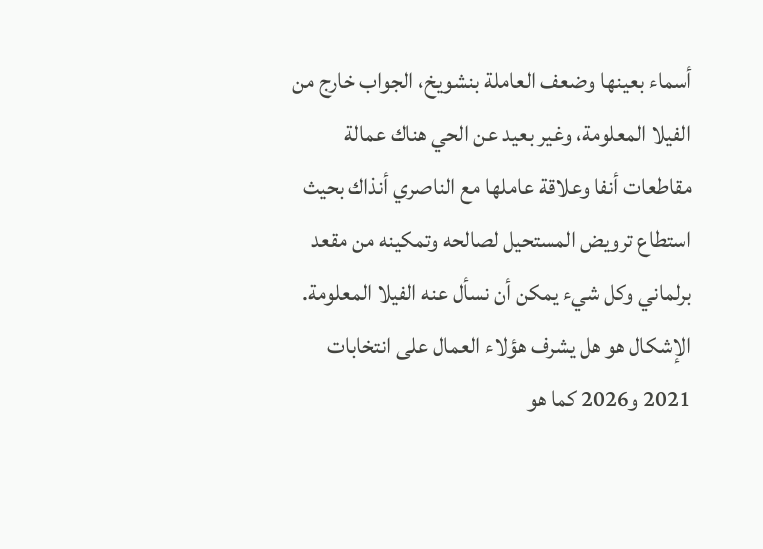أسماء بعينها وضعف العاملة بنشويخ، الجواب خارج من الفيلا المعلومة، وغير بعيد عن الحي هناك عمالة مقاطعات أنفا وعلاقة عاملها مع الناصري أنذاك بحيث استطاع ترويض المستحيل لصالحه وتمكينه من مقعد برلماني وكل شيء يمكن أن نسأل عنه الفيلا المعلومة.
الإشكال هو هل يشرف هؤلاء العمال على انتخابات 2021 و2026 كما هو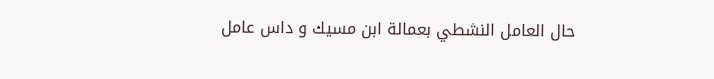حال العامل النشطي بعمالة ابن مسيك و داس عامل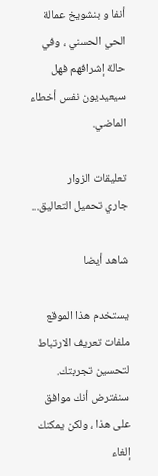أنفا و بنشويخ عمالة الحي الحسني ، وفي حالة إشرافهم فهل سيعيديون نفس أخطاء الماضي.

تعليقات الزوار
جاري تحميل التعاليق...

شاهد أيضا

يستخدم هذا الموقع ملفات تعريف الارتباط لتحسين تجربتك. سنفترض أنك موافق على هذا ، ولكن يمكنك إلغاء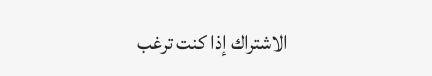الاشتراك إذا كنت ترغب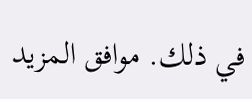في ذلك. موافق المزيد